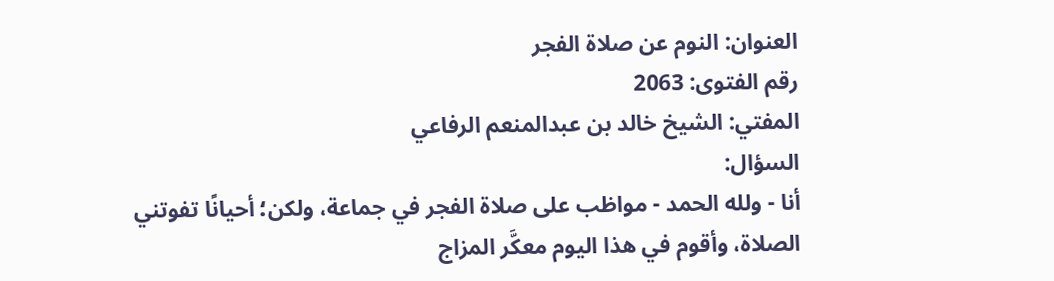العنوان: النوم عن صلاة الفجر
رقم الفتوى: 2063
المفتي: الشيخ خالد بن عبدالمنعم الرفاعي
السؤال:
أنا - ولله الحمد - مواظب على صلاة الفجر في جماعة، ولكن؛ أحيانًا تفوتني الصلاة، وأقوم في هذا اليوم معكَّر المزاج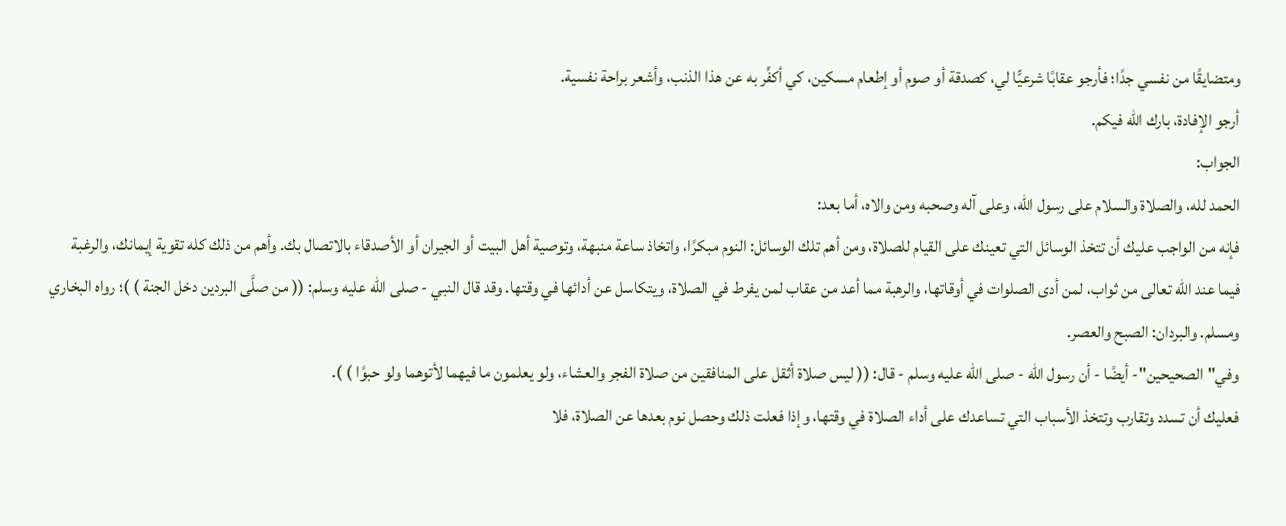ومتضايقًا من نفسي جدًا؛ فأرجو عقابًا شرعيًّا لي، كصدقة أو صوم أو إطعام مسكين، كي أكفِّر به عن هذا الذنب، وأشعر براحة نفسية.
أرجو الإفادة، بارك الله فيكم.
الجواب:
الحمد لله، والصلاة والسلام على رسول الله، وعلى آله وصحبه ومن والاه، أما بعد:
فإنه من الواجب عليك أن تتخذ الوسائل التي تعينك على القيام للصلاة، ومن أهم تلك الوسائل: النوم مبكرًا، واتخاذ ساعة منبهة، وتوصية أهل البيت أو الجيران أو الأصدقاء بالاتصال بك. وأهم من ذلك كله تقوية إيمانك، والرغبة فيما عند الله تعالى من ثواب، لمن أدى الصلوات في أوقاتها، والرهبة مما أعد من عقاب لمن يفرط في الصلاة، ويتكاسل عن أدائها في وقتها. وقد قال النبي - صلى الله عليه وسلم: (( من صلَّى البردين دخل الجنة ) )؛ رواه البخاري ومسلم. والبردان: الصبح والعصر.
وفي"الصحيحين"- أيضًا - أن رسول الله - صلى الله عليه وسلم - قال: (( ليس صلاة أثقل على المنافقين من صلاة الفجر والعشاء، ولو يعلمون ما فيهما لأتوهما ولو حبوًا ) ).
فعليك أن تسدد وتقارب وتتخذ الأسباب التي تساعدك على أداء الصلاة في وقتها، وإذا فعلت ذلك وحصل نوم بعدها عن الصلاة، فلا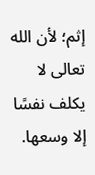إثم؛ لأن الله تعالى لا يكلف نفسًا إلا وسعها.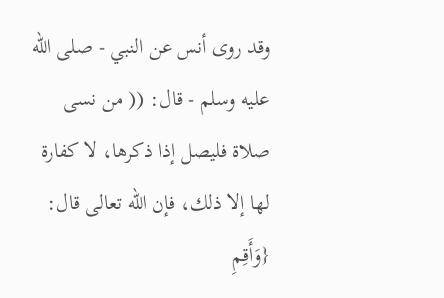وقد روى أنس عن النبي - صلى الله عليه وسلم - قال: (( من نسى صلاة فليصل إذا ذكرها، لا كفارة لها إلا ذلك، فإن الله تعالى قال: {وَأَقِمِ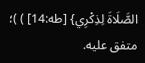الصَّلَاةَ لِذِكْرِي} [طه:14] ) )؛ متفق عليه.